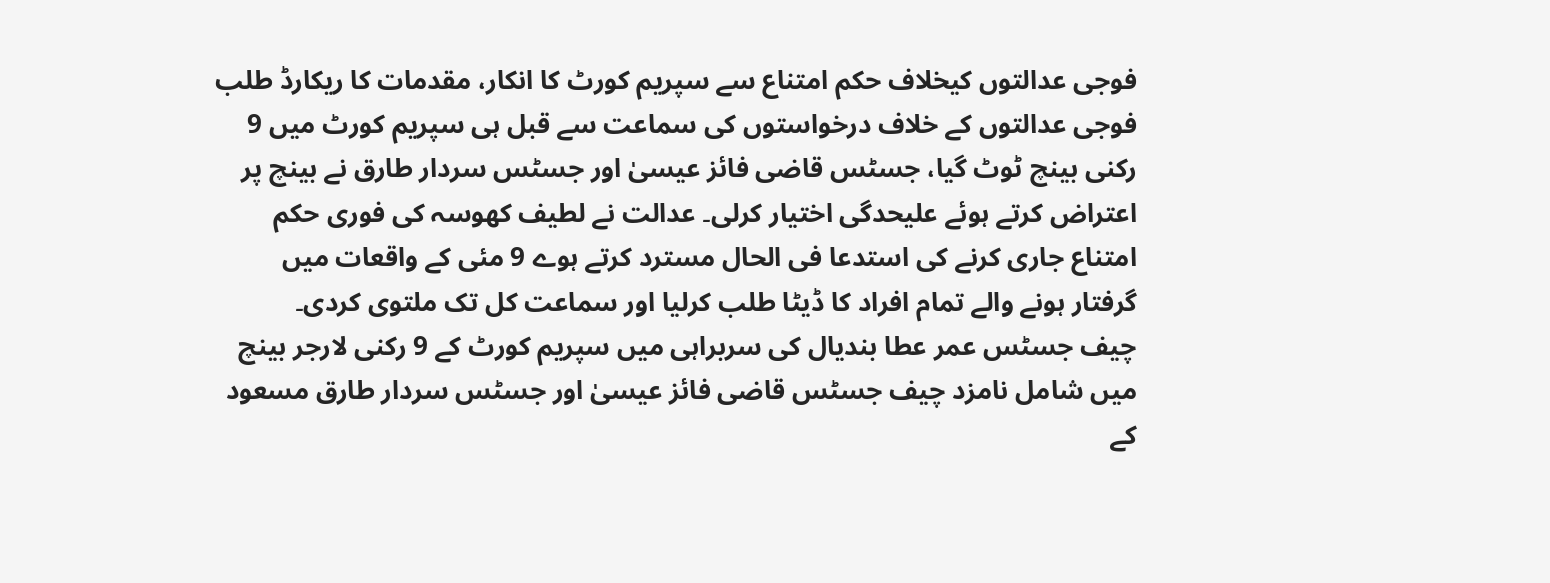فوجی عدالتوں کیخلاف حکم امتناع سے سپریم کورٹ کا انکار، مقدمات کا ریکارڈ طلب
فوجی عدالتوں کے خلاف درخواستوں کی سماعت سے قبل ہی سپریم کورٹ میں 9 رکنی بینچ ٹوٹ گیا، جسٹس قاضی فائز عیسیٰ اور جسٹس سردار طارق نے بینچ پر اعتراض کرتے ہوئے علیحدگی اختیار کرلی۔ عدالت نے لطیف کھوسہ کی فوری حکم امتناع جاری کرنے کی استدعا فی الحال مسترد کرتے ہوے 9 مئی کے واقعات میں گرفتار ہونے والے تمام افراد کا ڈیٹا طلب کرلیا اور سماعت کل تک ملتوی کردی۔
چیف جسٹس عمر عطا بندیال کی سربراہی میں سپریم کورٹ کے 9 رکنی لارجر بینچ میں شامل نامزد چیف جسٹس قاضی فائز عیسیٰ اور جسٹس سردار طارق مسعود کے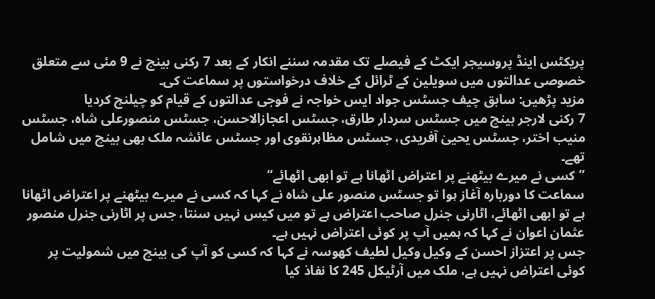پریکٹس اینڈ پروسیجر ایکٹ کے فیصلے تک مقدمہ سننے انکار کے بعد 7 رکنی بینچ نے 9 مئی سے متعلق خصوصی عدالتوں میں سویلین کے ٹرائل کے خلاف درخواستوں پر سماعت کی۔
مزید پڑھیں: سابق چیف جسٹس جواد ایس خواجہ نے فوجی عدالتوں کے قیام کو چیلنج کردیا
7 رکنی لارجر بینچ میں جسٹس سردار طارق، جسٹس اعجازالاحسن، جسٹس منصورعلی شاہ، جسٹس منیب اختر، جسٹس یحییٰ آفریدی، جسٹس مظاہرنقوی اور جسٹس عائشہ ملک بھی بینچ میں شامل تھے۔
”کسی نے میرے بیٹھنے پر اعتراض اٹھانا ہے تو ابھی اٹھائے“
سماعت کا دوربارہ آغاز ہوا تو جسٹس منصور علی شاہ نے کہا کہ کسی نے میرے بیٹھنے پر اعتراض اٹھانا ہے تو ابھی اٹھائے، اٹارنی جنرل صاحب اعتراض ہے تو میں کیس نہیں سنتا، جس پر اٹارنی جنرل منصور عثمان اعوان نے کہا کہ ہمیں آپ پر کوئی اعتراض نہیں ہے۔
جس پر اعتزاز احسن کے وکیل وکیل لطیف کھوسہ نے کہا کہ کسی کو آپ کی بینچ میں شمولیت پر کوئی اعتراض نہیں ہے، ملک میں آرٹیکل 245 کا نفاذ کیا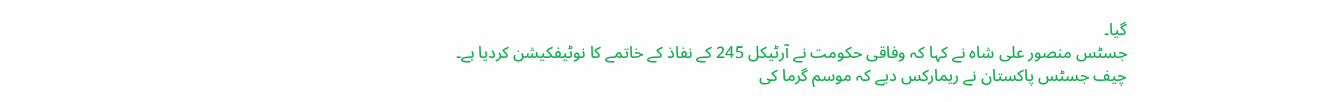گیا۔
جسٹس منصور علی شاہ نے کہا کہ وفاقی حکومت نے آرٹیکل 245 کے نفاذ کے خاتمے کا نوٹیفکیشن کردیا ہے۔
چیف جسٹس پاکستان نے ریمارکس دیے کہ موسم گرما کی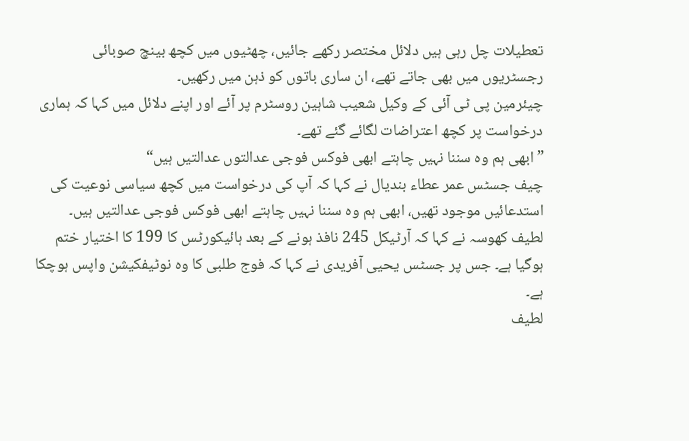تعطیلات چل رہی ہیں دلائل مختصر رکھے جائیں، چھٹیوں میں کچھ بینچ صوبائی رجسٹریوں میں بھی جاتے تھے، ان ساری باتوں کو ذہن میں رکھیں۔
چیئرمین پی ٹی آئی کے وکیل شعیب شاہین روسٹرم پر آئے اور اپنے دلائل میں کہا کہ ہماری درخواست پر کچھ اعتراضات لگائے گئے تھے۔
”ابھی ہم وہ سننا نہیں چاہتے ابھی فوکس فوجی عدالتوں عدالتیں ہیں“
چیف جسٹس عمر عطاء بندیال نے کہا کہ آپ کی درخواست میں کچھ سیاسی نوعیت کی استدعائیں موجود تھیں، ابھی ہم وہ سننا نہیں چاہتے ابھی فوکس فوجی عدالتیں ہیں۔
لطیف کھوسہ نے کہا کہ آرٹیکل 245 نافذ ہونے کے بعد ہائیکورٹس کا 199 کا اختیار ختم ہوگیا ہے۔ جس پر جسٹس یحیی آفریدی نے کہا کہ فوج طلبی کا وہ نوٹیفکیشن واپس ہوچکا ہے۔
لطیف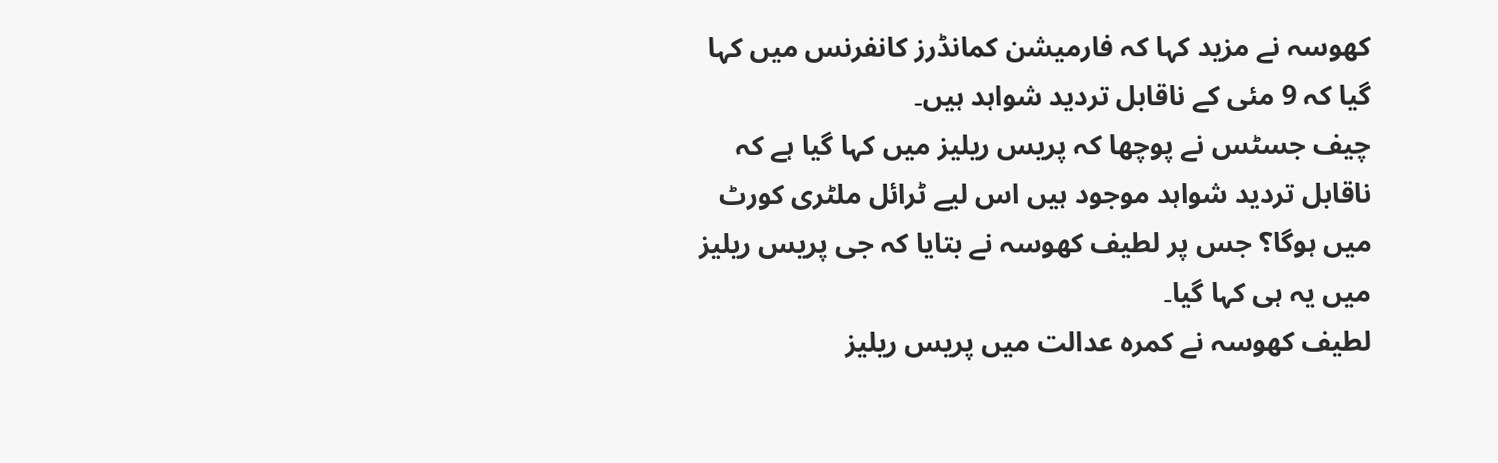کھوسہ نے مزید کہا کہ فارمیشن کمانڈرز کانفرنس میں کہا گیا کہ 9 مئی کے ناقابل تردید شواہد ہیں۔
چیف جسٹس نے پوچھا کہ پریس ریلیز میں کہا گیا ہے کہ ناقابل تردید شواہد موجود ہیں اس لیے ٹرائل ملٹری کورٹ میں ہوگا؟ جس پر لطیف کھوسہ نے بتایا کہ جی پریس ریلیز میں یہ ہی کہا گیا۔
لطیف کھوسہ نے کمرہ عدالت میں پریس ریلیز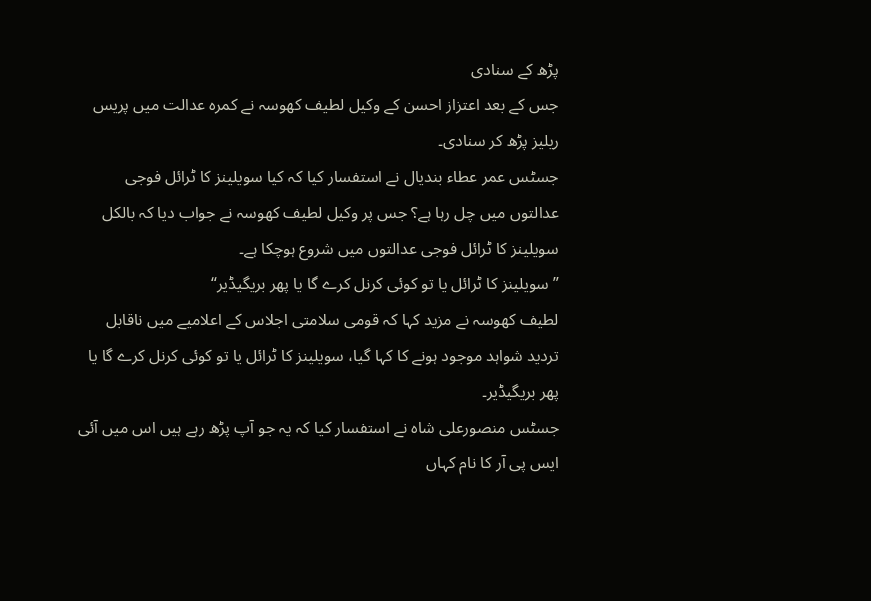پڑھ کے سنادی
جس کے بعد اعتزاز احسن کے وکیل لطیف کھوسہ نے کمرہ عدالت میں پریس ریلیز پڑھ کر سنادی۔
جسٹس عمر عطاء بندیال نے استفسار کیا کہ کیا سویلینز کا ٹرائل فوجی عدالتوں میں چل رہا ہے؟ جس پر وکیل لطیف کھوسہ نے جواب دیا کہ بالکل سویلینز کا ٹرائل فوجی عدالتوں میں شروع ہوچکا ہے۔
”سویلینز کا ٹرائل یا تو کوئی کرنل کرے گا یا پھر بریگیڈیر“
لطیف کھوسہ نے مزید کہا کہ قومی سلامتی اجلاس کے اعلامیے میں ناقابل تردید شواہد موجود ہونے کا کہا گیا، سویلینز کا ٹرائل یا تو کوئی کرنل کرے گا یا پھر بریگیڈیر۔
جسٹس منصورعلی شاہ نے استفسار کیا کہ یہ جو آپ پڑھ رہے ہیں اس میں آئی ایس پی آر کا نام کہاں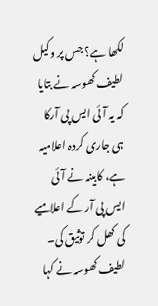لکھا ہے؟ جس پر وکیل لطیف کھوسہ نے بتایا کہ یہ آئی ایس پی آرکا ہی جاری کردہ اعلامیہ ہے، کابینہ نے آئی ایس پی آر کے اعلامیے کی کھل کر توثیق کی۔
لطیف کھوسہ نے کہا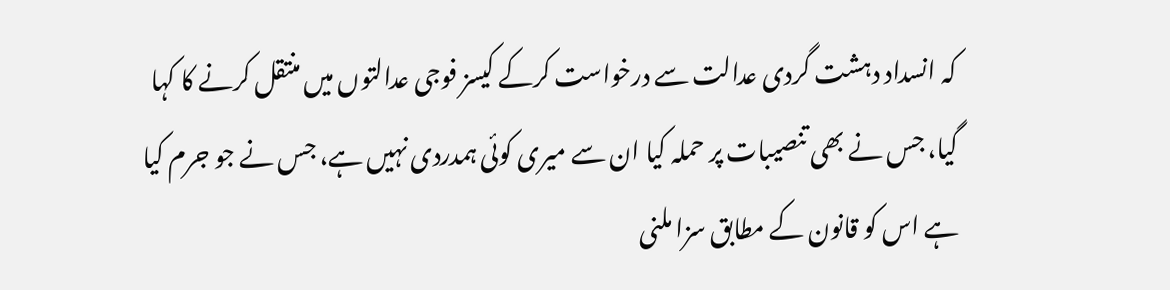کہ انسداد دہشت گردی عدالت سے درخواست کرکے کیسز فوجی عدالتوں میں منتقل کرنے کا کہا گیا، جس نے بھی تنصیبات پر حملہ کیا ان سے میری کوئی ہمدردی نہیں ہے، جس نے جو جرم کیا ہے اس کو قانون کے مطابق سزا ملنی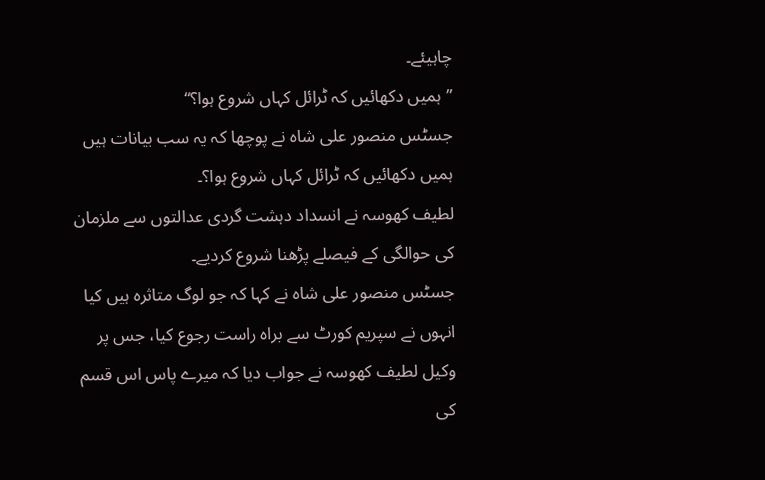چاہیئے۔
”ہمیں دکھائیں کہ ٹرائل کہاں شروع ہوا؟“
جسٹس منصور علی شاہ نے پوچھا کہ یہ سب بیانات ہیں ہمیں دکھائیں کہ ٹرائل کہاں شروع ہوا؟۔
لطیف کھوسہ نے انسداد دہشت گردی عدالتوں سے ملزمان کی حوالگی کے فیصلے پڑھنا شروع کردیے۔
جسٹس منصور علی شاہ نے کہا کہ جو لوگ متاثرہ ہیں کیا انہوں نے سپریم کورٹ سے براہ راست رجوع کیا، جس پر وکیل لطیف کھوسہ نے جواب دیا کہ میرے پاس اس قسم کی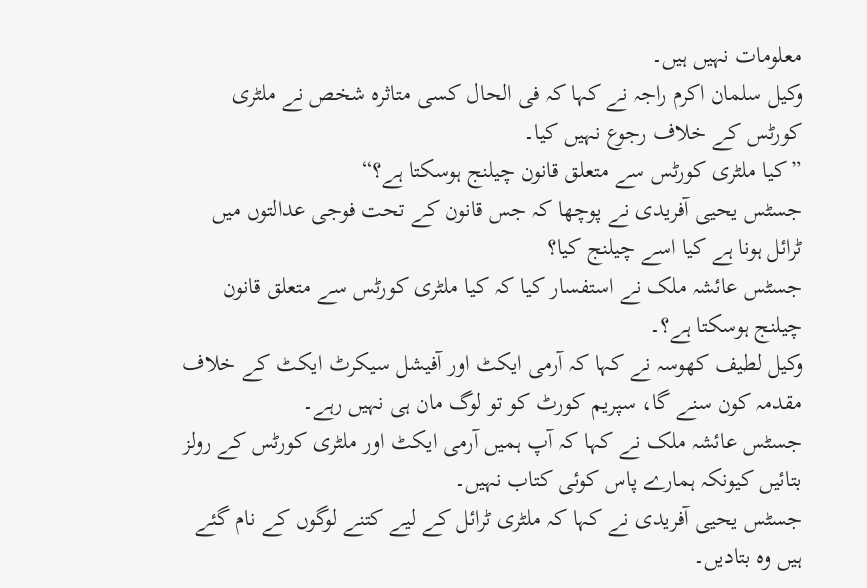معلومات نہیں ہیں۔
وکیل سلمان اکرم راجہ نے کہا کہ فی الحال کسی متاثرہ شخص نے ملٹری کورٹس کے خلاف رجوع نہیں کیا۔
”کیا ملٹری کورٹس سے متعلق قانون چیلنج ہوسکتا ہے؟“
جسٹس یحیی آفریدی نے پوچھا کہ جس قانون کے تحت فوجی عدالتوں میں ٹرائل ہونا ہے کیا اسے چیلنج کیا؟
جسٹس عائشہ ملک نے استفسار کیا کہ کیا ملٹری کورٹس سے متعلق قانون چیلنج ہوسکتا ہے؟۔
وکیل لطیف کھوسہ نے کہا کہ آرمی ایکٹ اور آفیشل سیکرٹ ایکٹ کے خلاف مقدمہ کون سنے گا، سپریم کورٹ کو تو لوگ مان ہی نہیں رہے۔
جسٹس عائشہ ملک نے کہا کہ آپ ہمیں آرمی ایکٹ اور ملٹری کورٹس کے رولز بتائیں کیونکہ ہمارے پاس کوئی کتاب نہیں۔
جسٹس یحیی آفریدی نے کہا کہ ملٹری ٹرائل کے لیے کتنے لوگوں کے نام گئے ہیں وہ بتادیں۔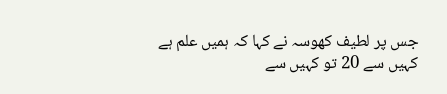جس پر لطیف کھوسہ نے کہا کہ ہمیں علم ہے کہیں سے 20 تو کہیں سے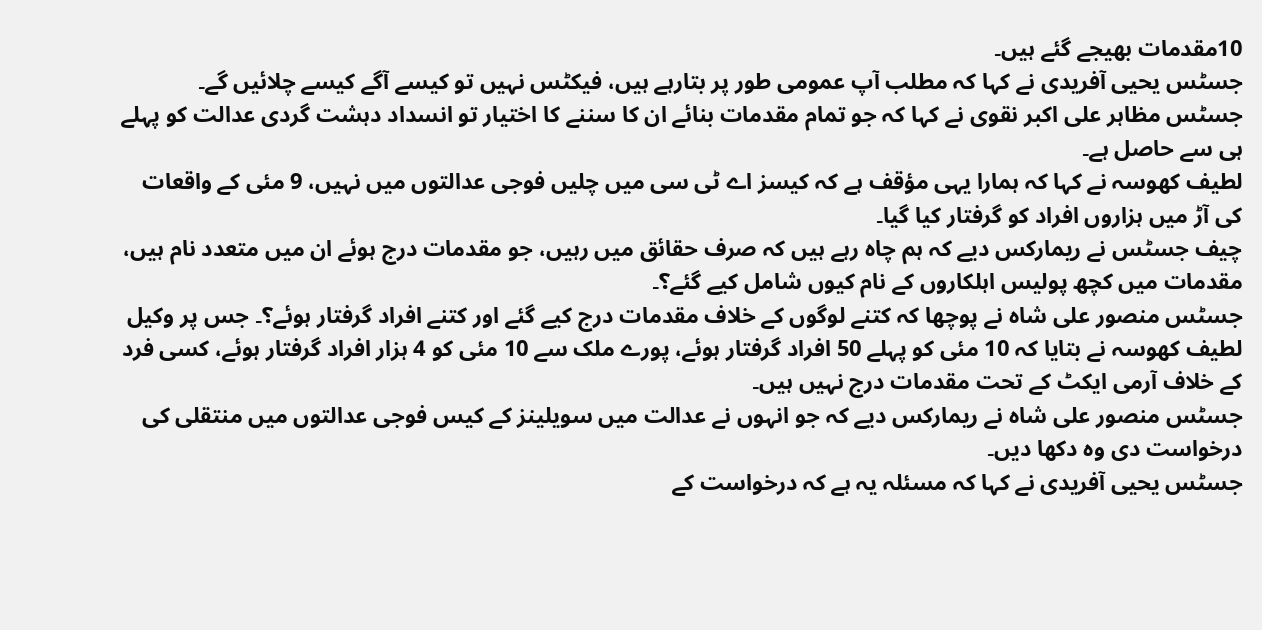10مقدمات بھیجے گئے ہیں۔
جسٹس یحیی آفریدی نے کہا کہ مطلب آپ عمومی طور پر بتارہے ہیں، فیکٹس نہیں تو کیسے آگے کیسے چلائیں گے۔
جسٹس مظاہر علی اکبر نقوی نے کہا کہ جو تمام مقدمات بنائے ان کا سننے کا اختیار تو انسداد دہشت گردی عدالت کو پہلے ہی سے حاصل ہے۔
لطیف کھوسہ نے کہا کہ ہمارا یہی مؤقف ہے کہ کیسز اے ٹی سی میں چلیں فوجی عدالتوں میں نہیں، 9 مئی کے واقعات کی آڑ میں ہزاروں افراد کو گرفتار کیا گیا۔
چیف جسٹس نے ریمارکس دیے کہ ہم چاہ رہے ہیں کہ صرف حقائق میں رہیں، جو مقدمات درج ہوئے ان میں متعدد نام ہیں، مقدمات میں کچھ پولیس اہلکاروں کے نام کیوں شامل کیے گئے؟۔
جسٹس منصور علی شاہ نے پوچھا کہ کتنے لوگوں کے خلاف مقدمات درج کیے گئے اور کتنے افراد گرفتار ہوئے؟۔ جس پر وکیل لطیف کھوسہ نے بتایا کہ 10 مئی کو پہلے 50 افراد گرفتار ہوئے، پورے ملک سے 10 مئی کو 4 ہزار افراد گرفتار ہوئے، کسی فرد کے خلاف آرمی ایکٹ کے تحت مقدمات درج نہیں ہیں۔
جسٹس منصور علی شاہ نے ریمارکس دیے کہ جو انہوں نے عدالت میں سویلینز کے کیس فوجی عدالتوں میں منتقلی کی درخواست دی وہ دکھا دیں۔
جسٹس یحیی آفریدی نے کہا کہ مسئلہ یہ ہے کہ درخواست کے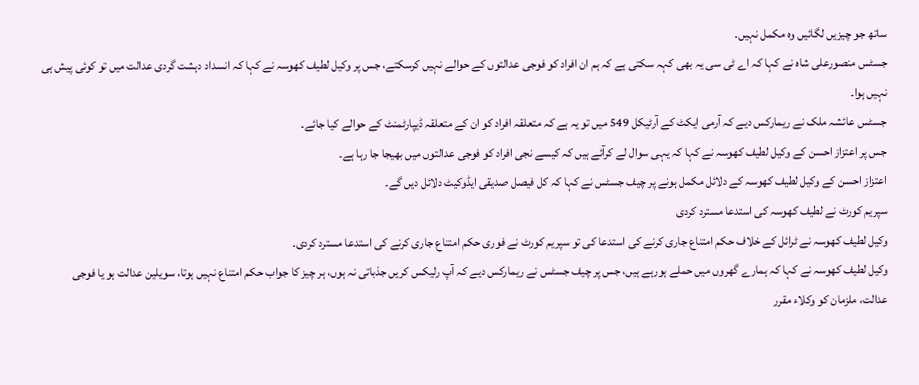ساتھ جو چیزیں لگائیں وہ مکمل نہیں۔
جسٹس منصورعلی شاہ نے کہا کہ اے ٹی سی یہ بھی کہہ سکتی ہے کہ ہم ان افراد کو فوجی عدالتوں کے حوالے نہیں کرسکتے، جس پر وکیل لطیف کھوسہ نے کہا کہ انسداد دہشت گردی عدالت میں تو کوئی پیش ہی نہیں ہوا۔
جسٹس عائشہ ملک نے ریمارکس دیے کہ آرمی ایکٹ کے آرٹیکل 549 میں تو یہ ہے کہ متعلقہ افراد کو ان کے متعلقہ ڈیپارٹمنٹ کے حوالے کیا جائے۔
جس پر اعتزاز احسن کے وکیل لطیف کھوسہ نے کہا کہ یہی سوال لے کرآئے ہیں کہ کیسے نجی افراد کو فوجی عدالتوں میں بھیجا جا رہا ہے۔
اعتزاز احسن کے وکیل لطیف کھوسہ کے دلائل مکمل ہونے پر چیف جسٹس نے کہا کہ کل فیصل صدیقی ایڈوکیٹ دلائل دیں گے۔
سپریم کورٹ نے لطیف کھوسہ کی استدعا مسترد کردی
وکیل لطیف کھوسہ نے ٹرائل کے خلاف حکم امتناع جاری کرنے کی استدعا کی تو سپریم کورٹ نے فوری حکم امتناع جاری کرنے کی استدعا مسترد کردی۔
وکیل لطیف کھوسہ نے کہا کہ ہمارے گھروں میں حملے ہورہے ہیں، جس پر چیف جسٹس نے ریمارکس دیے کہ آپ رلیکس کریں جذباتی نہ ہوں، ہر چیز کا جواب حکم امتناع نہیں ہوتا، سویلین عدالت ہو یا فوجی عدالت، ملزمان کو وکلاء مقرر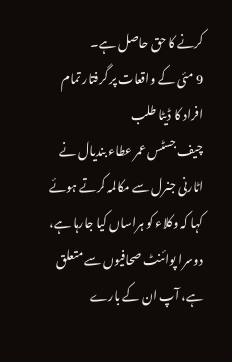کرنے کا حق حاصل ہے۔
9 مئی کے واقعات پر گرفتار تمام افراد کا ڈیٹا طلب
چیف جسٹس عمر عطاء بندیال نے اٹارنی جنرل سے مکالمہ کرتے ہوئے کہا کہ وکلاء کو ہراساں کیا جارہا ہے، دوسرا پوائنٹ صحافیوں سے متعلق ہے، آپ ان کے بارے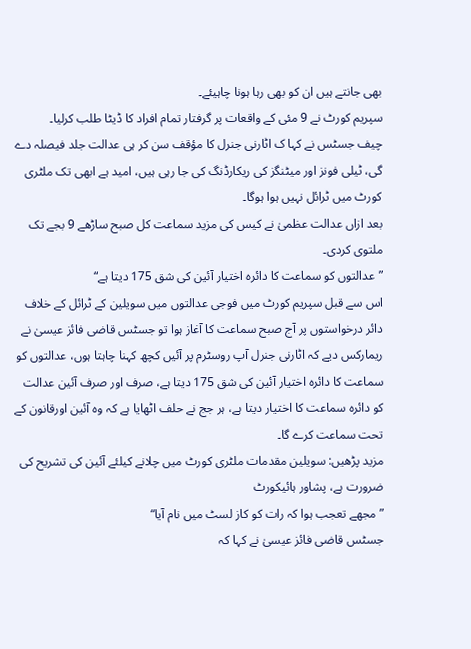بھی جانتے ہیں ان کو بھی رہا ہونا چاہیئے۔
سپریم کورٹ نے 9 مئی کے واقعات پر گرفتار تمام افراد کا ڈیٹا طلب کرلیا۔
چیف جسٹس نے کہا ک اٹارنی جنرل کا مؤقف سن کر ہی عدالت جلد فیصلہ دے گی، ٹیلی فونز اور میٹنگز کی ریکارڈنگ کی جا رہی ہیں، امید ہے ابھی تک ملٹری کورٹ میں ٹرائل نہیں ہوا ہوگا۔
بعد ازاں عدالت عظمیٰ نے کیس کی مزید سماعت کل صبح ساڑھے 9 بجے تک ملتوی کردی۔
”عدالتوں کو سماعت کا دائرہ اختیار آئین کی شق 175 دیتا ہے“
اس سے قبل سپریم کورٹ میں فوجی عدالتوں میں سویلین کے ٹرائل کے خلاف دائر درخواستوں پر آج صبح سماعت کا آغاز ہوا تو جسٹس قاضی فائز عیسیٰ نے ریمارکس دیے کہ اٹارنی جنرل آپ روسٹرم پر آئیں کچھ کہنا چاہتا ہوں، عدالتوں کو سماعت کا دائرہ اختیار آئین کی شق 175 دیتا ہے، صرف اور صرف آئین عدالت کو دائرہ سماعت کا اختیار دیتا ہے، ہر جج نے حلف اٹھایا ہے کہ وہ آئین اورقانون کے تحت سماعت کرے گا۔
مزید پڑھیں: سویلین مقدمات ملٹری کورٹ میں چلانے کیلئے آئین کی تشریح کی ضرورت ہے، پشاور ہائیکورٹ
”مجھے تعجب ہوا کہ رات کو کاز لسٹ میں نام آیا“
جسٹس قاضی فائز عیسیٰ نے کہا کہ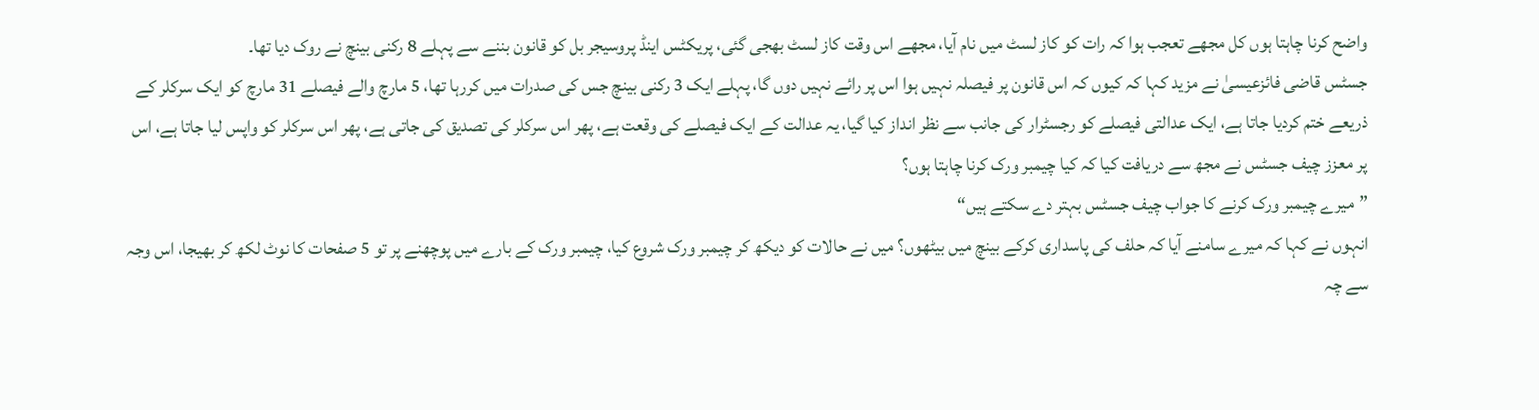واضح کرنا چاہتا ہوں کل مجھے تعجب ہوا کہ رات کو کاز لسٹ میں نام آیا، مجھے اس وقت کاز لسٹ بھجی گئی، پریکٹس اینڈ پروسیجر بل کو قانون بننے سے پہلے 8 رکنی بینچ نے روک دیا تھا۔
جسٹس قاضی فائزعیسیٰ نے مزید کہا کہ کیوں کہ اس قانون پر فیصلہ نہیں ہوا اس پر رائے نہیں دوں گا، پہلے ایک 3 رکنی بینچ جس کی صدرات میں کررہا تھا، 5 مارچ والے فیصلے 31 مارچ کو ایک سرکلر کے ذریعے ختم کردیا جاتا ہے، ایک عدالتی فیصلے کو رجسٹرار کی جانب سے نظر انداز کیا گیا، یہ عدالت کے ایک فیصلے کی وقعت ہے، پھر اس سرکلر کی تصدیق کی جاتی ہے، پھر اس سرکلر کو واپس لیا جاتا ہے، اس پر معزز چیف جسٹس نے مجھ سے دریافت کیا کہ کیا چیمبر ورک کرنا چاہتا ہوں؟
”میرے چیمبر ورک کرنے کا جواب چیف جسٹس بہتر دے سکتے ہیں“
انہوں نے کہا کہ میرے سامنے آیا کہ حلف کی پاسداری کرکے بینچ میں بیٹھوں؟ میں نے حالات کو دیکھ کر چیمبر ورک شروع کیا، چیمبر ورک کے بارے میں پوچھنے پر تو 5 صفحات کا نوٹ لکھ کر بھیجا، اس وجہ سے چہ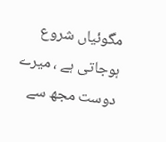مگوئیاں شروع ہوجاتی ہے ، میرے دوست مجھ سے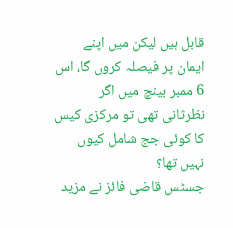قابل ہیں لیکن میں اپنے ایمان پر فیصلہ کروں گا، اس 6 ممبر بینچ میں اگر نظرثانی تھی تو مرکزی کیس کا کوئی جج شامل کیوں نہیں تھا؟
جسٹس قاضی فائز نے مزید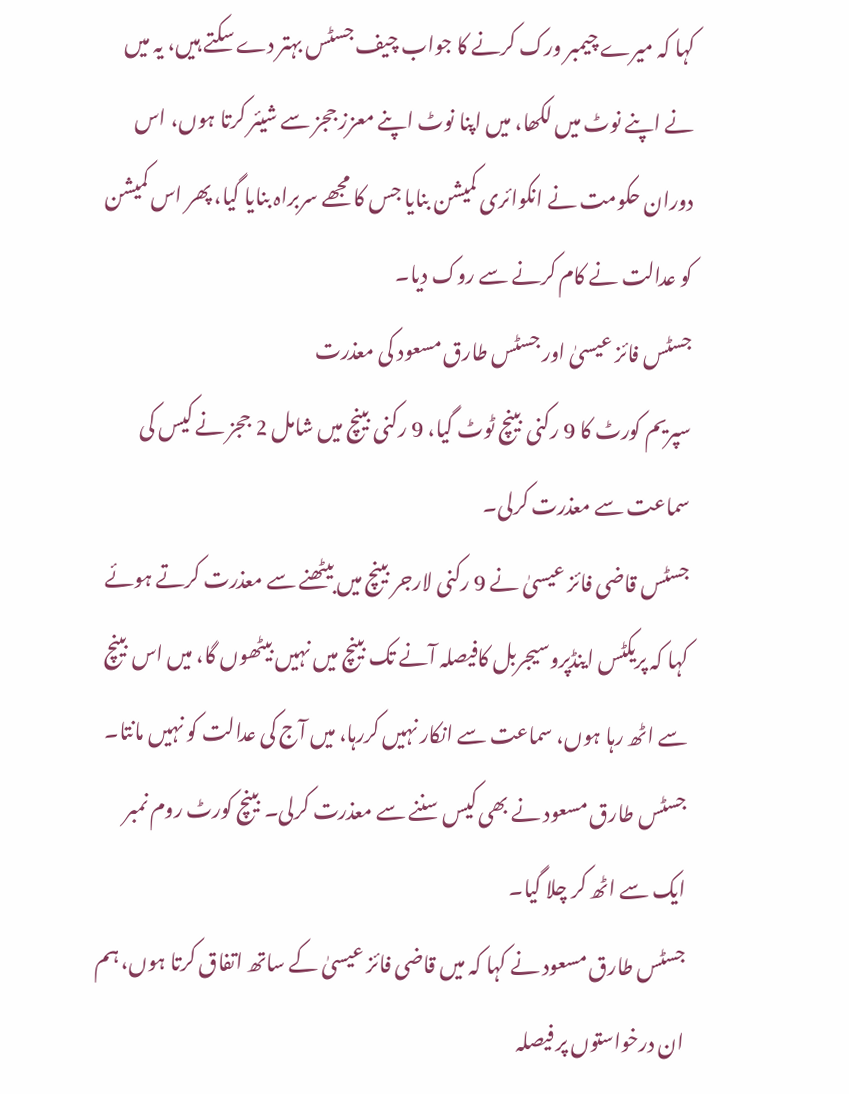کہا کہ میرے چیمبر ورک کرنے کا جواب چیف جسٹس بہتر دے سکتے ہیں، یہ میں نے اپنے نوٹ میں لکھا، میں اپنا نوٹ اپنے معزز ججز سے شیئر کرتا ہوں، اس دوران حکومت نے انکوائری کمیشن بنایا جس کا مجھے سربراہ بنایا گیا، پھر اس کمیشن کو عدالت نے کام کرنے سے روک دیا۔
جسٹس فائز عیسیٰ اور جسٹس طارق مسعود کی معذرت
سپریم کورٹ کا 9 رکنی بینچ ٹوٹ گیا، 9 رکنی بینچ میں شامل 2 ججز نے کیس کی سماعت سے معذرت کرلی۔
جسٹس قاضی فائز عیسیٰ نے 9 رکنی لارجر بینچ میں بیٹھنے سے معذرت کرتے ہوئے کہا کہ پریکٹس اینڈپروسیجربل کافیصلہ آنے تک بینچ میں نہیں بیٹھوں گا، میں اس بینچ سے اٹھ رہا ہوں، سماعت سے انکار نہیں کررہا، میں آج کی عدالت کو نہیں مانتا۔
جسٹس طارق مسعود نے بھی کیس سننے سے معذرت کرلی۔ بینچ کورٹ روم نمبر ایک سے اٹھ کر چلا گیا۔
جسٹس طارق مسعود نے کہا کہ میں قاضی فائز عیسیٰ کے ساتھ اتفاق کرتا ہوں، ہم ان درخواستوں پر فیصلہ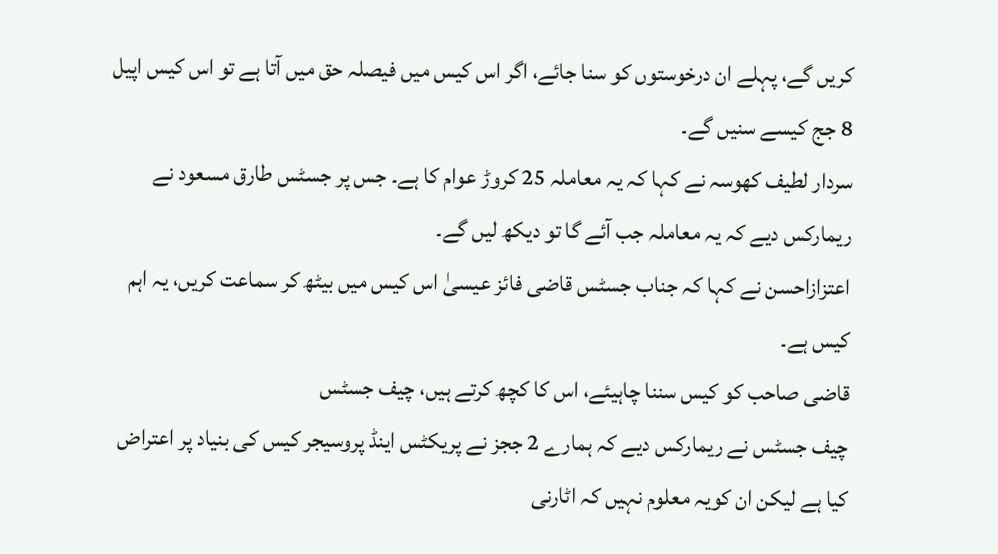کریں گے، پہلے ان درخوستوں کو سنا جائے، اگر اس کیس میں فیصلہ حق میں آتا ہے تو اس کیس اپیل 8 جج کیسے سنیں گے۔
سردار لطیف کھوسہ نے کہا کہ یہ معاملہ 25 کروڑ عوام کا ہے۔ جس پر جسٹس طارق مسعود نے ریمارکس دیے کہ یہ معاملہ جب آئے گا تو دیکھ لیں گے۔
اعتزازاحسن نے کہا کہ جناب جسٹس قاضی فائز عیسیٰ اس کیس میں بیٹھ کر سماعت کریں، یہ اہم کیس ہے۔
قاضی صاحب کو کیس سننا چاہیئے، اس کا کچھ کرتے ہیں، چیف جسٹس
چیف جسٹس نے ریمارکس دیے کہ ہمارے 2 ججز نے پریکٹس اینڈ پروسیجر کیس کی بنیاد پر اعتراض کیا ہے لیکن ان کویہ معلوم نہیں کہ اٹارنی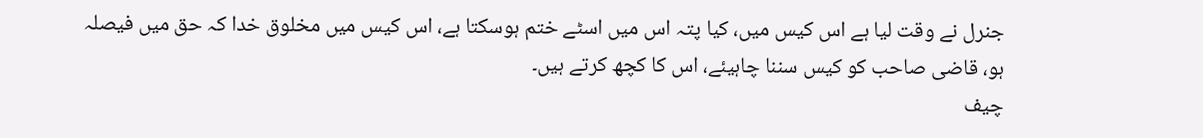جنرل نے وقت لیا ہے اس کیس میں، کیا پتہ اس میں اسٹے ختم ہوسکتا ہے، اس کیس میں مخلوق خدا کہ حق میں فیصلہ ہو، قاضی صاحب کو کیس سننا چاہیئے، اس کا کچھ کرتے ہیں۔
چیف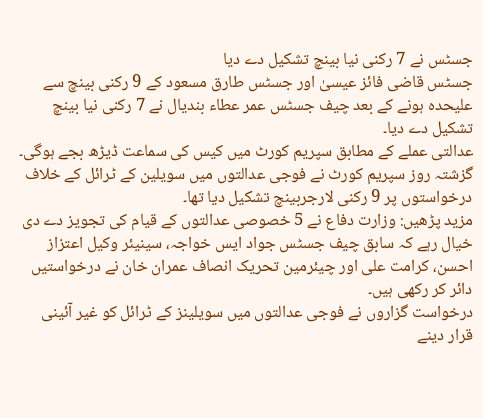جسٹس نے 7 رکنی نیا بینچ تشکیل دے دیا
جسٹس قاضی فائز عیسیٰ اور جسٹس طارق مسعود کے 9 رکنی بینچ سے علیحدہ ہونے کے بعد چیف جسٹس عمر عطاء بندیال نے 7 رکنی نیا بینچ تشکیل دے دیا۔
عدالتی عملے کے مطابق سپریم کورٹ میں کیس کی سماعت ڈیڑھ بجے ہوگی۔
گزشتہ روز سپریم کورٹ نے فوجی عدالتوں میں سویلین کے ٹرائل کے خلاف درخواستوں پر 9 رکنی لارجربینچ تشکیل دیا تھا۔
مزید پڑھیں: وزارت دفاع نے 5 خصوصی عدالتوں کے قیام کی تجویز دے دی
خیال رہے کہ سابق چیف جسٹس جواد ایس خواجہ، سینیئر وکیل اعتزاز احسن، کرامت علی اور چیئرمین تحریک انصاف عمران خان نے درخواستیں دائر کر رکھی ہیں۔
درخواست گزاروں نے فوجی عدالتوں میں سویلینز کے ٹرائل کو غیر آئینی قرار دینے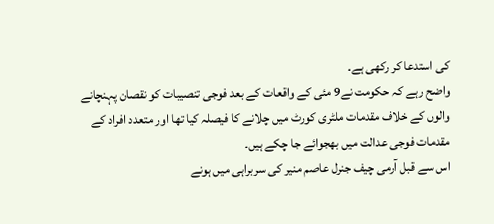کی استدعا کر رکھی ہے۔
واضح رہے کہ حکومت نے9 مئی کے واقعات کے بعد فوجی تنصیبات کو نقصان پہنچانے والوں کے خلاف مقدمات ملٹری کورٹ میں چلانے کا فیصلہ کیا تھا اور متعدد افراد کے مقدمات فوجی عدالت میں بھجوائے جا چکے ہیں۔
اس سے قبل آرمی چیف جنرل عاصم منیر کی سربراہی میں ہونے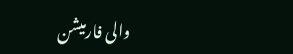والی فارمیشن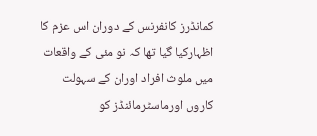کمانڈرز کانفرنس کے دوران اس عزم کا اظہارکیا گیا تھا کہ نو مئی کے واقعات میں ملوث افراد اوران کے سہولت کاروں اورماسٹرمائنڈز کو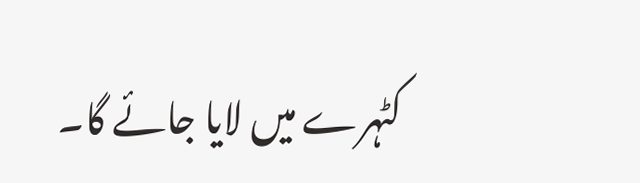کٹہرے میں لایا جائے گا۔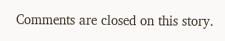Comments are closed on this story.